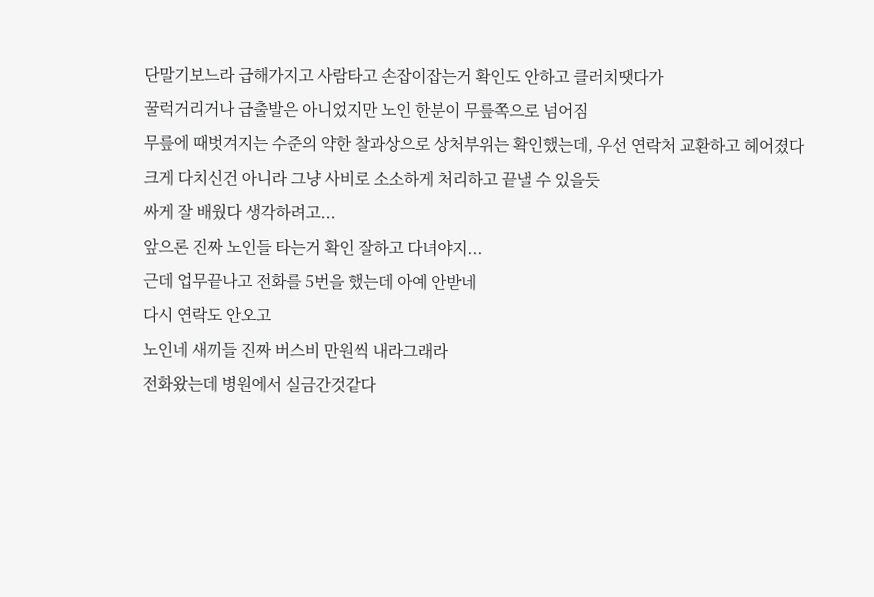단말기보느라 급해가지고 사람타고 손잡이잡는거 확인도 안하고 클러치땟다가
꿀럭거리거나 급출발은 아니었지만 노인 한분이 무릎쪽으로 넘어짐
무릎에 때벗겨지는 수준의 약한 찰과상으로 상처부위는 확인했는데, 우선 연락처 교환하고 헤어졌다
크게 다치신건 아니라 그냥 사비로 소소하게 처리하고 끝낼 수 있을듯
싸게 잘 배웠다 생각하려고...
앞으론 진짜 노인들 타는거 확인 잘하고 다녀야지...
근데 업무끝나고 전화를 5번을 했는데 아예 안받네
다시 연락도 안오고
노인네 새끼들 진짜 버스비 만원씩 내라그래라
전화왔는데 병원에서 실금간것같다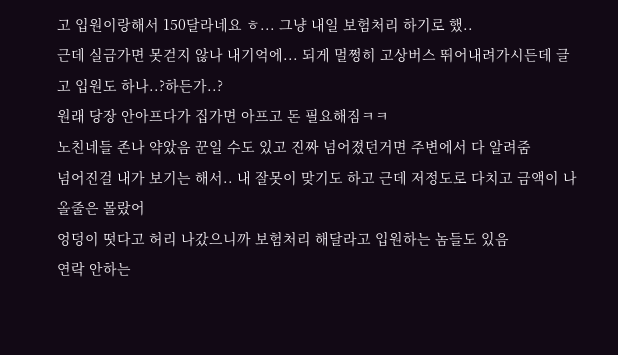고 입원이랑해서 150달라네요 ㅎ... 그냥 내일 보험처리 하기로 했..
근데 실금가면 못걷지 않나 내기억에... 되게 멀쩡히 고상버스 뛰어내려가시든데 글고 입원도 하나..?하든가..?
원래 당장 안아프다가 집가면 아프고 돈 필요해짐ㅋㅋ
노친네들 존나 약았음 꾼일 수도 있고 진짜 넘어졌던거면 주변에서 다 알려줌
넘어진걸 내가 보기는 해서.. 내 잘못이 맞기도 하고 근데 저정도로 다치고 금액이 나올줄은 몰랐어
엉덩이 떳다고 허리 나갔으니까 보험처리 해달라고 입원하는 놈들도 있음
연락 안하는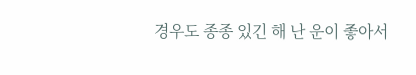경우도 종종 있긴 해 난 운이 좋아서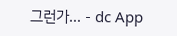그런가… - dc App